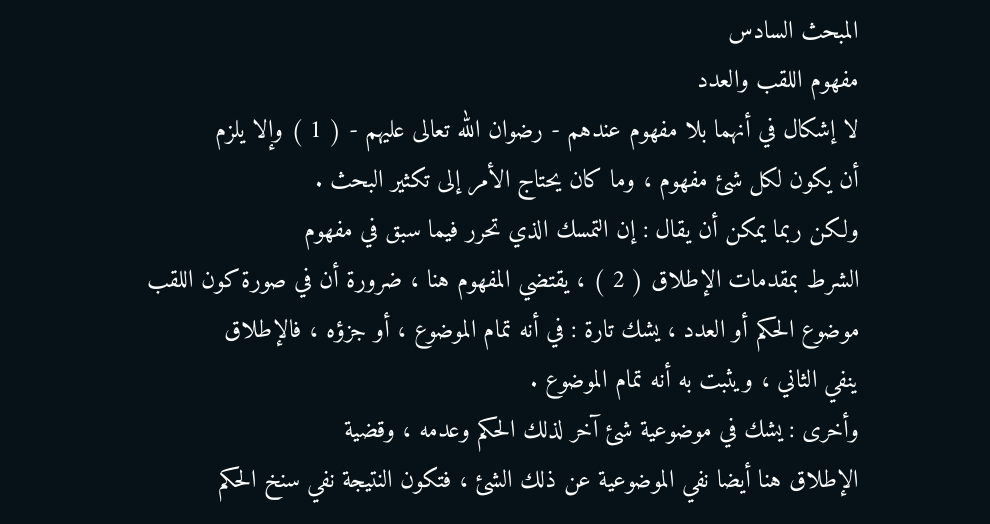المبحث السادس
مفهوم اللقب والعدد
لا إشكال في أنهما بلا مفهوم عندهم - رضوان الله تعالى عليهم - ( 1 ) وإلا يلزم
أن يكون لكل شئ مفهوم ، وما كان يحتاج الأمر إلى تكثير البحث .
ولكن ربما يمكن أن يقال : إن التمسك الذي تحرر فيما سبق في مفهوم
الشرط بمقدمات الإطلاق ( 2 ) ، يقتضي المفهوم هنا ، ضرورة أن في صورة كون اللقب
موضوع الحكم أو العدد ، يشك تارة : في أنه تمام الموضوع ، أو جزؤه ، فالإطلاق
ينفي الثاني ، ويثبت به أنه تمام الموضوع .
وأخرى : يشك في موضوعية شئ آخر لذلك الحكم وعدمه ، وقضية
الإطلاق هنا أيضا نفي الموضوعية عن ذلك الشئ ، فتكون النتيجة نفي سنخ الحكم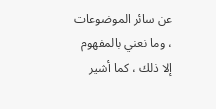عن سائر الموضوعات ، وما نعني بالمفهوم إلا ذلك ، كما أشير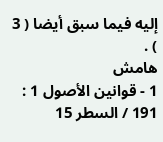إليه فيما سبق أيضا ( 3 ) .
هامش
1 - قوانين الأصول 1 : 191 / السطر 15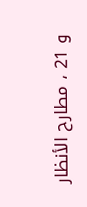و 21 ، مطارح الأنظار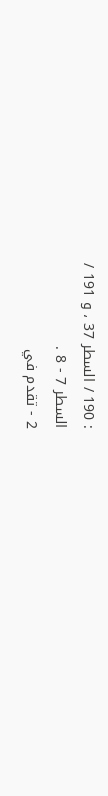: 190 / السطر 37 ، و 191 /
السطر 7 - 8 .
2 - تقدم في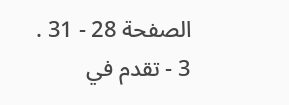الصفحة 28 - 31 .
3 - تقدم في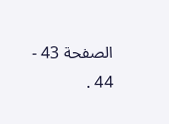الصفحة 43 - 44 .